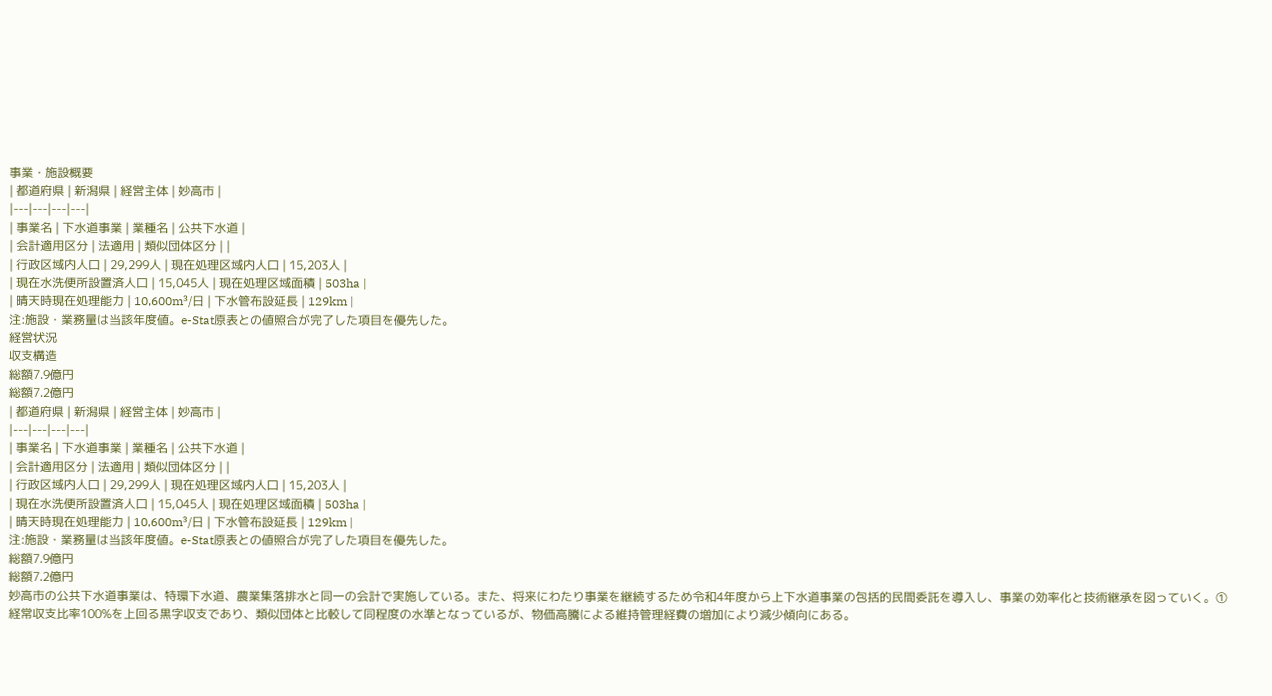事業・施設概要
| 都道府県 | 新潟県 | 経営主体 | 妙高市 |
|---|---|---|---|
| 事業名 | 下水道事業 | 業種名 | 公共下水道 |
| 会計適用区分 | 法適用 | 類似団体区分 | |
| 行政区域内人口 | 29,299人 | 現在処理区域内人口 | 15,203人 |
| 現在水洗便所設置済人口 | 15,045人 | 現在処理区域面積 | 503ha |
| 晴天時現在処理能力 | 10,600m³/日 | 下水管布設延長 | 129km |
注:施設・業務量は当該年度値。e-Stat原表との値照合が完了した項目を優先した。
経営状況
収支構造
総額7.9億円
総額7.2億円
| 都道府県 | 新潟県 | 経営主体 | 妙高市 |
|---|---|---|---|
| 事業名 | 下水道事業 | 業種名 | 公共下水道 |
| 会計適用区分 | 法適用 | 類似団体区分 | |
| 行政区域内人口 | 29,299人 | 現在処理区域内人口 | 15,203人 |
| 現在水洗便所設置済人口 | 15,045人 | 現在処理区域面積 | 503ha |
| 晴天時現在処理能力 | 10,600m³/日 | 下水管布設延長 | 129km |
注:施設・業務量は当該年度値。e-Stat原表との値照合が完了した項目を優先した。
総額7.9億円
総額7.2億円
妙高市の公共下水道事業は、特環下水道、農業集落排水と同一の会計で実施している。また、将来にわたり事業を継続するため令和4年度から上下水道事業の包括的民間委託を導入し、事業の効率化と技術継承を図っていく。①経常収支比率100%を上回る黒字収支であり、類似団体と比較して同程度の水準となっているが、物価高騰による維持管理経費の増加により減少傾向にある。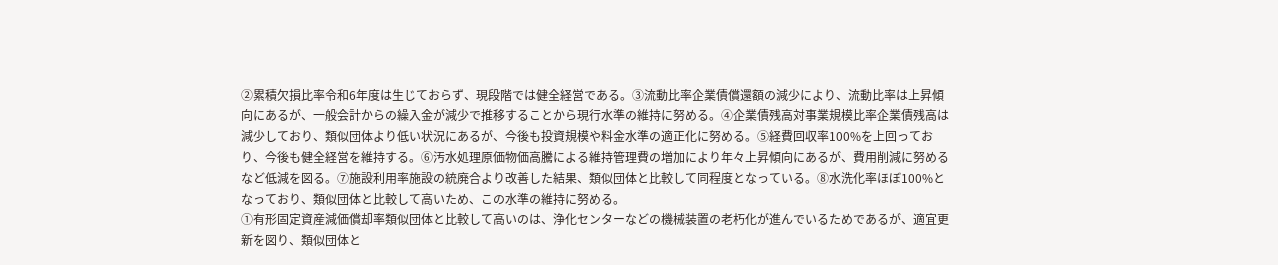②累積欠損比率令和6年度は生じておらず、現段階では健全経営である。③流動比率企業債償還額の減少により、流動比率は上昇傾向にあるが、一般会計からの繰入金が減少で推移することから現行水準の維持に努める。④企業債残高対事業規模比率企業債残高は減少しており、類似団体より低い状況にあるが、今後も投資規模や料金水準の適正化に努める。⑤経費回収率100%を上回っており、今後も健全経営を維持する。⑥汚水処理原価物価高騰による維持管理費の増加により年々上昇傾向にあるが、費用削減に努めるなど低減を図る。⑦施設利用率施設の統廃合より改善した結果、類似団体と比較して同程度となっている。⑧水洗化率ほぼ100%となっており、類似団体と比較して高いため、この水準の維持に努める。
①有形固定資産減価償却率類似団体と比較して高いのは、浄化センターなどの機械装置の老朽化が進んでいるためであるが、適宜更新を図り、類似団体と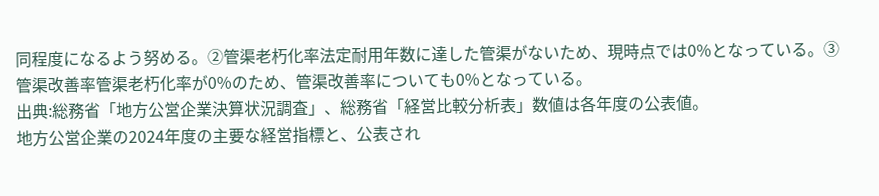同程度になるよう努める。②管渠老朽化率法定耐用年数に達した管渠がないため、現時点では0%となっている。③管渠改善率管渠老朽化率が0%のため、管渠改善率についても0%となっている。
出典:総務省「地方公営企業決算状況調査」、総務省「経営比較分析表」数値は各年度の公表値。
地方公営企業の2024年度の主要な経営指標と、公表され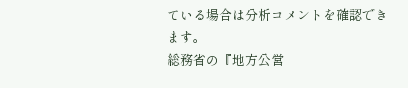ている場合は分析コメントを確認できます。
総務省の『地方公営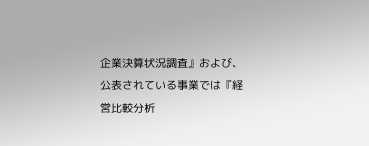企業決算状況調査』および、公表されている事業では『経営比較分析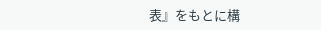表』をもとに構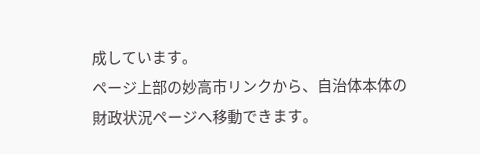成しています。
ページ上部の妙高市リンクから、自治体本体の財政状況ページへ移動できます。